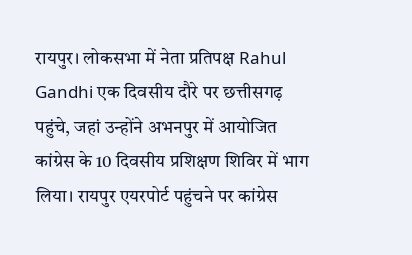रायपुर। लोकसभा में नेता प्रतिपक्ष Rahul Gandhi एक दिवसीय दौरे पर छत्तीसगढ़ पहुंचे, जहां उन्होंने अभनपुर में आयोजित कांग्रेस के 10 दिवसीय प्रशिक्षण शिविर में भाग लिया। रायपुर एयरपोर्ट पहुंचने पर कांग्रेस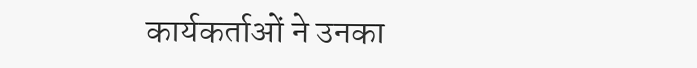कार्यकर्ताओं ने उनका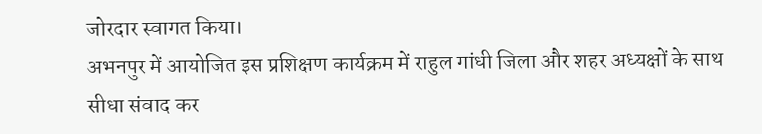जोरदार स्वागत किया।
अभनपुर में आयोजित इस प्रशिक्षण कार्यक्रम में राहुल गांधी जिला और शहर अध्यक्षों के साथ सीधा संवाद कर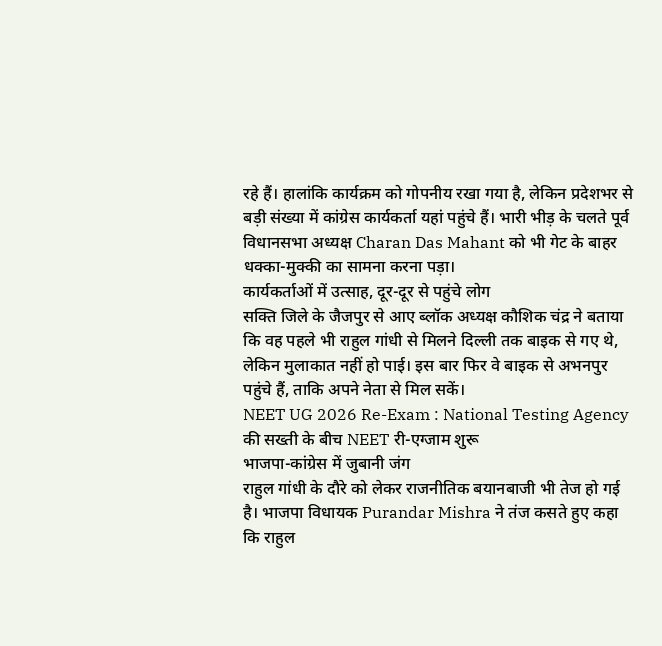रहे हैं। हालांकि कार्यक्रम को गोपनीय रखा गया है, लेकिन प्रदेशभर से बड़ी संख्या में कांग्रेस कार्यकर्ता यहां पहुंचे हैं। भारी भीड़ के चलते पूर्व विधानसभा अध्यक्ष Charan Das Mahant को भी गेट के बाहर धक्का-मुक्की का सामना करना पड़ा।
कार्यकर्ताओं में उत्साह, दूर-दूर से पहुंचे लोग
सक्ति जिले के जैजपुर से आए ब्लॉक अध्यक्ष कौशिक चंद्र ने बताया कि वह पहले भी राहुल गांधी से मिलने दिल्ली तक बाइक से गए थे, लेकिन मुलाकात नहीं हो पाई। इस बार फिर वे बाइक से अभनपुर पहुंचे हैं, ताकि अपने नेता से मिल सकें।
NEET UG 2026 Re-Exam : National Testing Agency की सख्ती के बीच NEET री-एग्जाम शुरू
भाजपा-कांग्रेस में जुबानी जंग
राहुल गांधी के दौरे को लेकर राजनीतिक बयानबाजी भी तेज हो गई है। भाजपा विधायक Purandar Mishra ने तंज कसते हुए कहा कि राहुल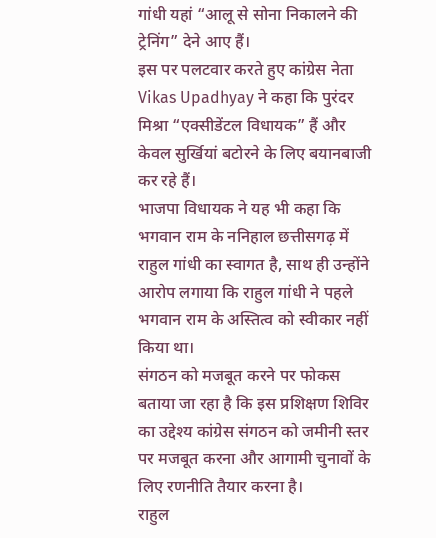गांधी यहां “आलू से सोना निकालने की ट्रेनिंग” देने आए हैं।
इस पर पलटवार करते हुए कांग्रेस नेता Vikas Upadhyay ने कहा कि पुरंदर मिश्रा “एक्सीडेंटल विधायक” हैं और केवल सुर्खियां बटोरने के लिए बयानबाजी कर रहे हैं।
भाजपा विधायक ने यह भी कहा कि भगवान राम के ननिहाल छत्तीसगढ़ में राहुल गांधी का स्वागत है, साथ ही उन्होंने आरोप लगाया कि राहुल गांधी ने पहले भगवान राम के अस्तित्व को स्वीकार नहीं किया था।
संगठन को मजबूत करने पर फोकस
बताया जा रहा है कि इस प्रशिक्षण शिविर का उद्देश्य कांग्रेस संगठन को जमीनी स्तर पर मजबूत करना और आगामी चुनावों के लिए रणनीति तैयार करना है।
राहुल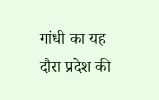गांधी का यह दौरा प्रदेश की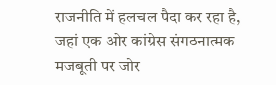राजनीति में हलचल पैदा कर रहा है, जहां एक ओर कांग्रेस संगठनात्मक मजबूती पर जोर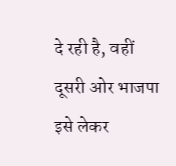दे रही है, वहीं दूसरी ओर भाजपा इसे लेकर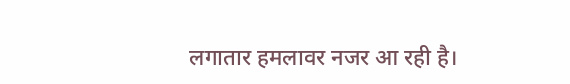लगातार हमलावर नजर आ रही है।